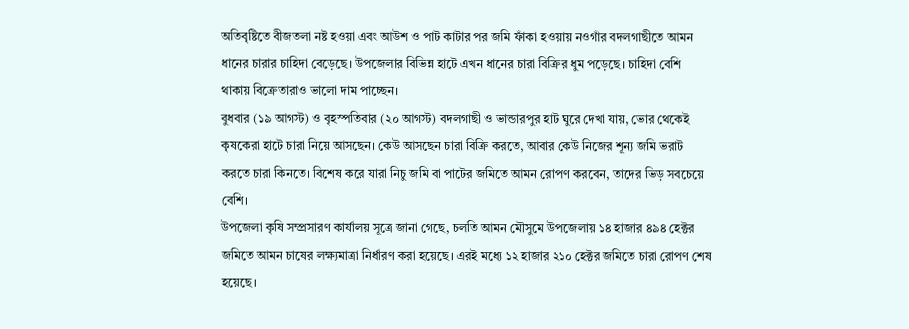অতিবৃষ্টিতে বীজতলা নষ্ট হওয়া এবং আউশ ও পাট কাটার পর জমি ফাঁকা হওয়ায় নওগাঁর বদলগাছীতে আমন ধানের চারার চাহিদা বেড়েছে। উপজেলার বিভিন্ন হাটে এখন ধানের চারা বিক্রির ধুম পড়েছে। চাহিদা বেশি থাকায় বিক্রেতারাও ভালো দাম পাচ্ছেন।
বুধবার (১৯ আগস্ট) ও বৃহস্পতিবার (২০ আগস্ট) বদলগাছী ও ভান্ডারপুর হাট ঘুরে দেখা যায়, ভোর থেকেই কৃষকেরা হাটে চারা নিয়ে আসছেন। কেউ আসছেন চারা বিক্রি করতে, আবার কেউ নিজের শূন্য জমি ভরাট করতে চারা কিনতে। বিশেষ করে যারা নিচু জমি বা পাটের জমিতে আমন রোপণ করবেন, তাদের ভিড় সবচেয়ে বেশি।
উপজেলা কৃষি সম্প্রসারণ কার্যালয় সূত্রে জানা গেছে, চলতি আমন মৌসুমে উপজেলায় ১৪ হাজার ৪৯৪ হেক্টর জমিতে আমন চাষের লক্ষ্যমাত্রা নির্ধারণ করা হয়েছে। এরই মধ্যে ১২ হাজার ২১০ হেক্টর জমিতে চারা রোপণ শেষ হয়েছে।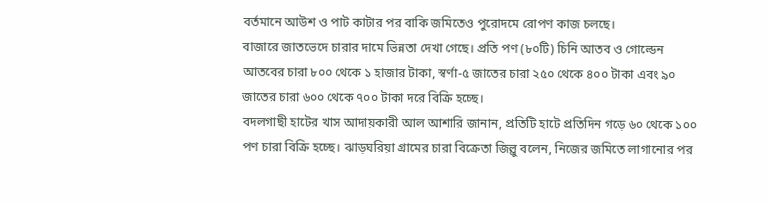বর্তমানে আউশ ও পাট কাটার পর বাকি জমিতেও পুরোদমে রোপণ কাজ চলছে।
বাজারে জাতভেদে চারার দামে ভিন্নতা দেখা গেছে। প্রতি পণ (৮০টি) চিনি আতব ও গোল্ডেন আতবের চারা ৮০০ থেকে ১ হাজার টাকা, স্বর্ণা-৫ জাতের চারা ২৫০ থেকে ৪০০ টাকা এবং ৯০ জাতের চারা ৬০০ থেকে ৭০০ টাকা দরে বিক্রি হচ্ছে।
বদলগাছী হাটের খাস আদায়কারী আল আশারি জানান, প্রতিটি হাটে প্রতিদিন গড়ে ৬০ থেকে ১০০ পণ চারা বিক্রি হচ্ছে। ঝাড়ঘরিয়া গ্রামের চারা বিক্রেতা জিল্লু বলেন, নিজের জমিতে লাগানোর পর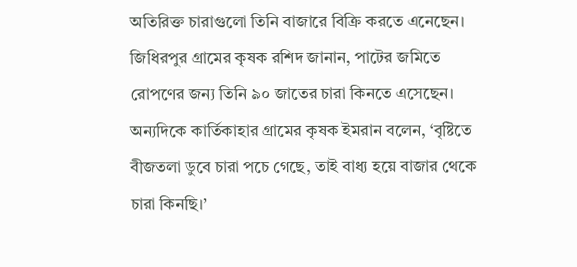অতিরিক্ত চারাগুলো তিনি বাজারে বিক্রি করতে এনেছেন।
জিধিরপুর গ্রামের কৃষক রশিদ জানান, পাটের জমিতে রোপণের জন্য তিনি ৯০ জাতের চারা কিনতে এসেছেন। অন্যদিকে কার্তিকাহার গ্রামের কৃষক ইমরান বলেন, ‘বৃষ্টিতে বীজতলা ডুবে চারা পচে গেছে, তাই বাধ্য হয়ে বাজার থেকে চারা কিনছি।’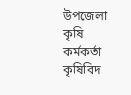উপজেলা কৃষি কর্মকর্তা কৃষিবিদ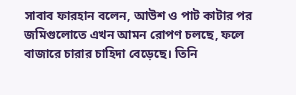সাবাব ফারহান বলেন, আউশ ও পাট কাটার পর জমিগুলোতে এখন আমন রোপণ চলছে, ফলে বাজারে চারার চাহিদা বেড়েছে। তিনি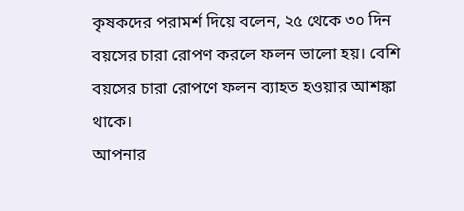কৃষকদের পরামর্শ দিয়ে বলেন, ২৫ থেকে ৩০ দিন বয়সের চারা রোপণ করলে ফলন ভালো হয়। বেশি বয়সের চারা রোপণে ফলন ব্যাহত হওয়ার আশঙ্কা থাকে।
আপনার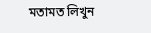মতামত লিখুন